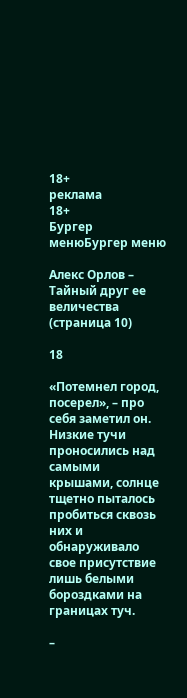18+
реклама
18+
Бургер менюБургер меню

Алекс Орлов – Тайный друг ее величества (страница 10)

18

«Потемнел город, посерел», – про себя заметил он. Низкие тучи проносились над самыми крышами, солнце тщетно пыталось пробиться сквозь них и обнаруживало свое присутствие лишь белыми бороздками на границах туч.

–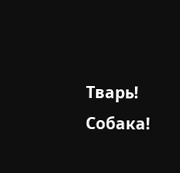Тварь! Собака!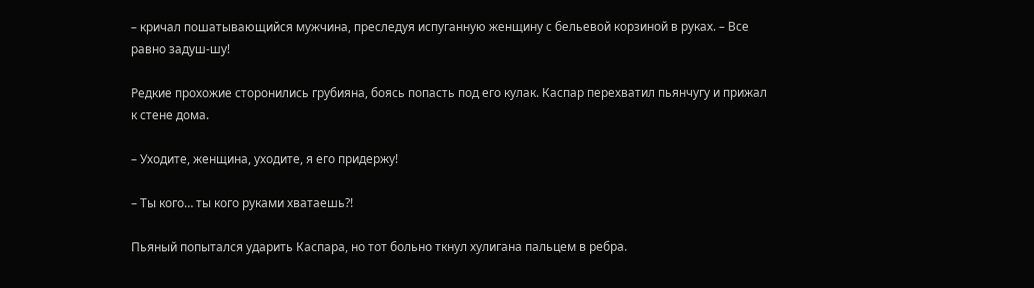– кричал пошатывающийся мужчина, преследуя испуганную женщину с бельевой корзиной в руках. – Все равно задуш-шу!

Редкие прохожие сторонились грубияна, боясь попасть под его кулак. Каспар перехватил пьянчугу и прижал к стене дома.

– Уходите, женщина, уходите, я его придержу!

– Ты кого… ты кого руками хватаешь?!

Пьяный попытался ударить Каспара, но тот больно ткнул хулигана пальцем в ребра.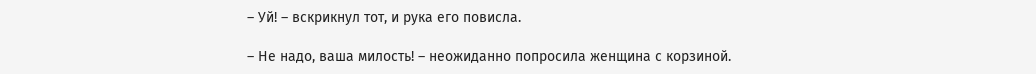– Уй! – вскрикнул тот, и рука его повисла.

– Не надо, ваша милость! – неожиданно попросила женщина с корзиной.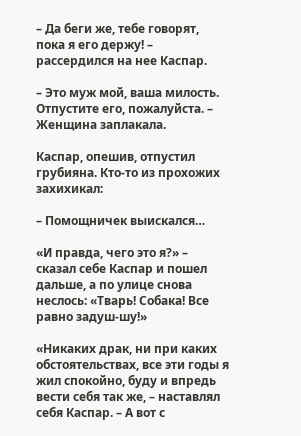– Да беги же, тебе говорят, пока я его держу! – рассердился на нее Каспар.

– Это муж мой, ваша милость. Отпустите его, пожалуйста. – Женщина заплакала.

Каспар, опешив, отпустил грубияна. Кто-то из прохожих захихикал:

– Помощничек выискался…

«И правда, чего это я?» – сказал себе Каспар и пошел дальше, а по улице снова неслось: «Тварь! Собака! Все равно задуш-шу!»

«Никаких драк, ни при каких обстоятельствах, все эти годы я жил спокойно, буду и впредь вести себя так же, – наставлял себя Каспар. – А вот с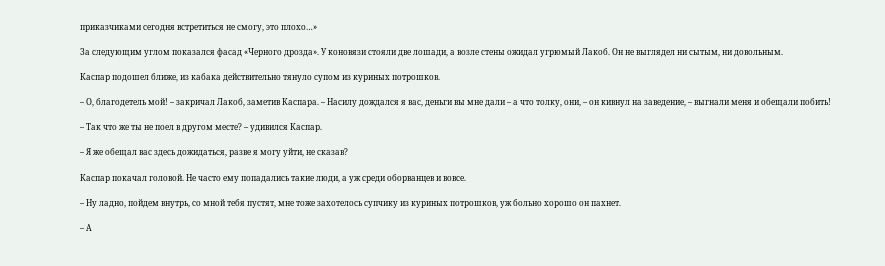приказчиками сегодня встретиться не смогу, это плохо…»

За следующим углом показался фасад «Черного дрозда». У коновязи стояли две лошади, а возле стены ожидал угрюмый Лакоб. Он не выглядел ни сытым, ни довольным.

Каспар подошел ближе, из кабака действительно тянуло супом из куриных потрошков.

– О, благодетель мой! – закричал Лакоб, заметив Каспара. – Насилу дождался я вас, деньги вы мне дали – а что толку, они, – он кивнул на заведение, – выгнали меня и обещали побить!

– Так что же ты не поел в другом месте? – удивился Каспар.

– Я же обещал вас здесь дожидаться, разве я могу уйти, не сказав?

Каспар покачал головой. Не часто ему попадались такие люди, а уж среди оборванцев и вовсе.

– Ну ладно, пойдем внутрь, со мной тебя пустят, мне тоже захотелось супчику из куриных потрошков, уж больно хорошо он пахнет.

– А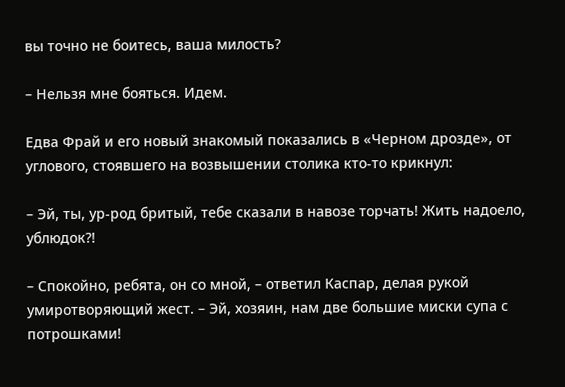вы точно не боитесь, ваша милость?

– Нельзя мне бояться. Идем.

Едва Фрай и его новый знакомый показались в «Черном дрозде», от углового, стоявшего на возвышении столика кто-то крикнул:

– Эй, ты, ур-род бритый, тебе сказали в навозе торчать! Жить надоело, ублюдок?!

– Спокойно, ребята, он со мной, – ответил Каспар, делая рукой умиротворяющий жест. – Эй, хозяин, нам две большие миски супа с потрошками!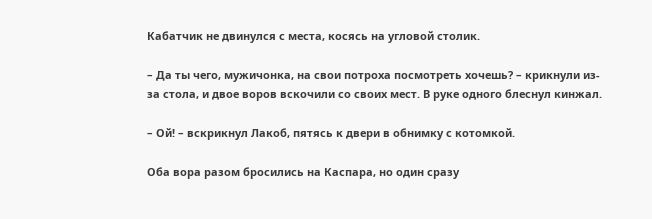Кабатчик не двинулся с места, косясь на угловой столик.

– Да ты чего, мужичонка, на свои потроха посмотреть хочешь? – крикнули из-за стола, и двое воров вскочили со своих мест. В руке одного блеснул кинжал.

– Ой! – вскрикнул Лакоб, пятясь к двери в обнимку с котомкой.

Оба вора разом бросились на Каспара, но один сразу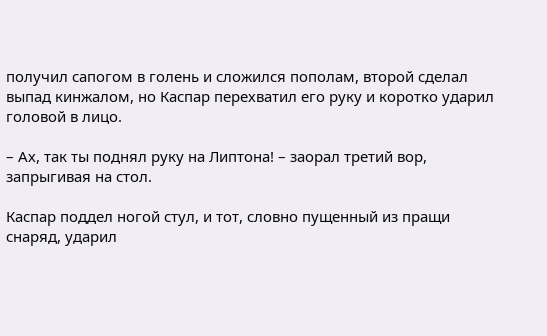получил сапогом в голень и сложился пополам, второй сделал выпад кинжалом, но Каспар перехватил его руку и коротко ударил головой в лицо.

– Ах, так ты поднял руку на Липтона! – заорал третий вор, запрыгивая на стол.

Каспар поддел ногой стул, и тот, словно пущенный из пращи снаряд, ударил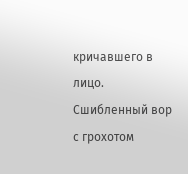кричавшего в лицо. Сшибленный вор с грохотом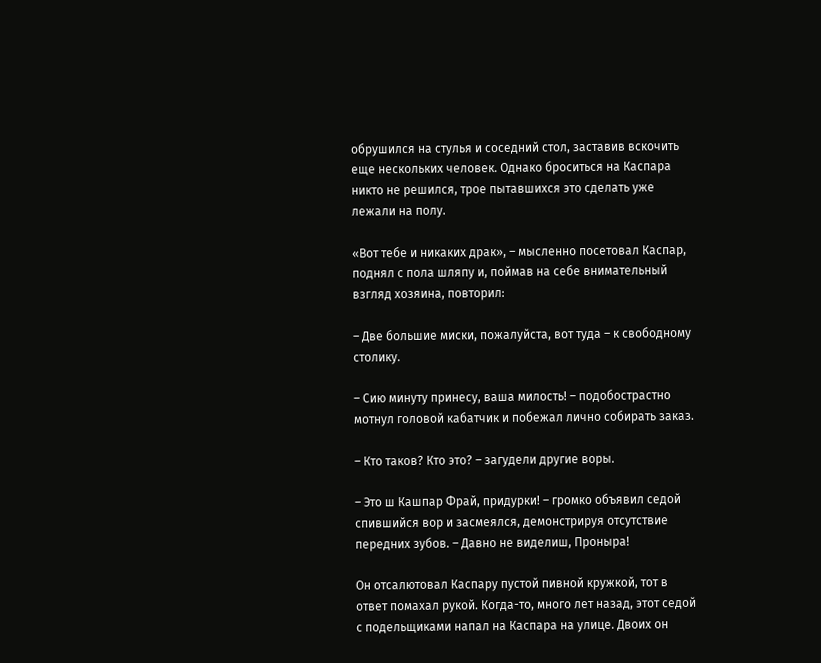обрушился на стулья и соседний стол, заставив вскочить еще нескольких человек. Однако броситься на Каспара никто не решился, трое пытавшихся это сделать уже лежали на полу.

«Вот тебе и никаких драк», – мысленно посетовал Каспар, поднял с пола шляпу и, поймав на себе внимательный взгляд хозяина, повторил:

– Две большие миски, пожалуйста, вот туда – к свободному столику.

– Сию минуту принесу, ваша милость! – подобострастно мотнул головой кабатчик и побежал лично собирать заказ.

– Кто таков? Кто это? – загудели другие воры.

– Это ш Кашпар Фрай, придурки! – громко объявил седой спившийся вор и засмеялся, демонстрируя отсутствие передних зубов. – Давно не виделиш, Проныра!

Он отсалютовал Каспару пустой пивной кружкой, тот в ответ помахал рукой. Когда-то, много лет назад, этот седой с подельщиками напал на Каспара на улице. Двоих он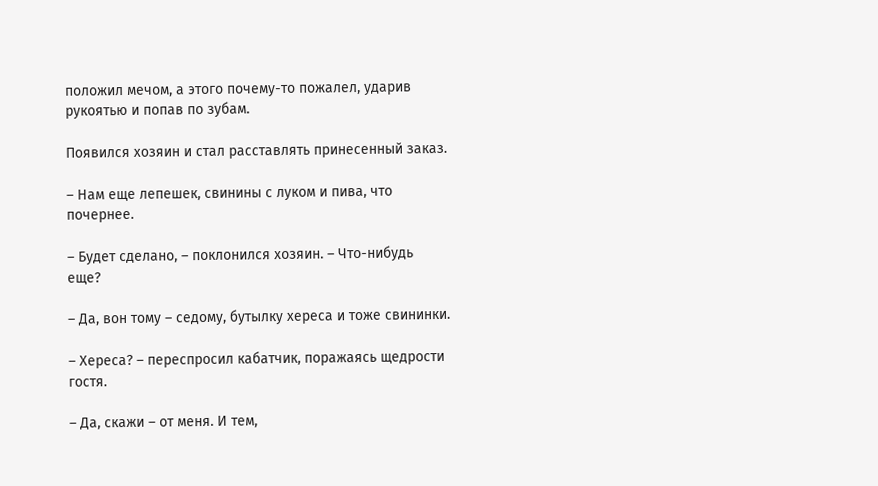положил мечом, а этого почему-то пожалел, ударив рукоятью и попав по зубам.

Появился хозяин и стал расставлять принесенный заказ.

– Нам еще лепешек, свинины с луком и пива, что почернее.

– Будет сделано, – поклонился хозяин. – Что-нибудь еще?

– Да, вон тому – седому, бутылку хереса и тоже свининки.

– Хереса? – переспросил кабатчик, поражаясь щедрости гостя.

– Да, скажи – от меня. И тем,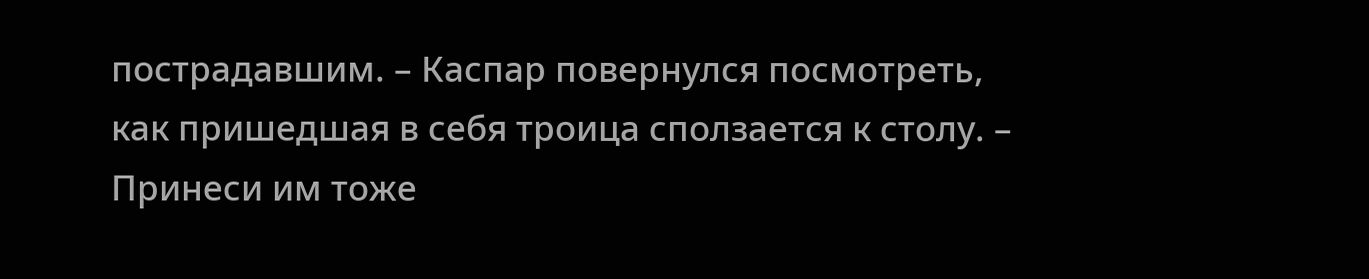пострадавшим. – Каспар повернулся посмотреть, как пришедшая в себя троица сползается к столу. – Принеси им тоже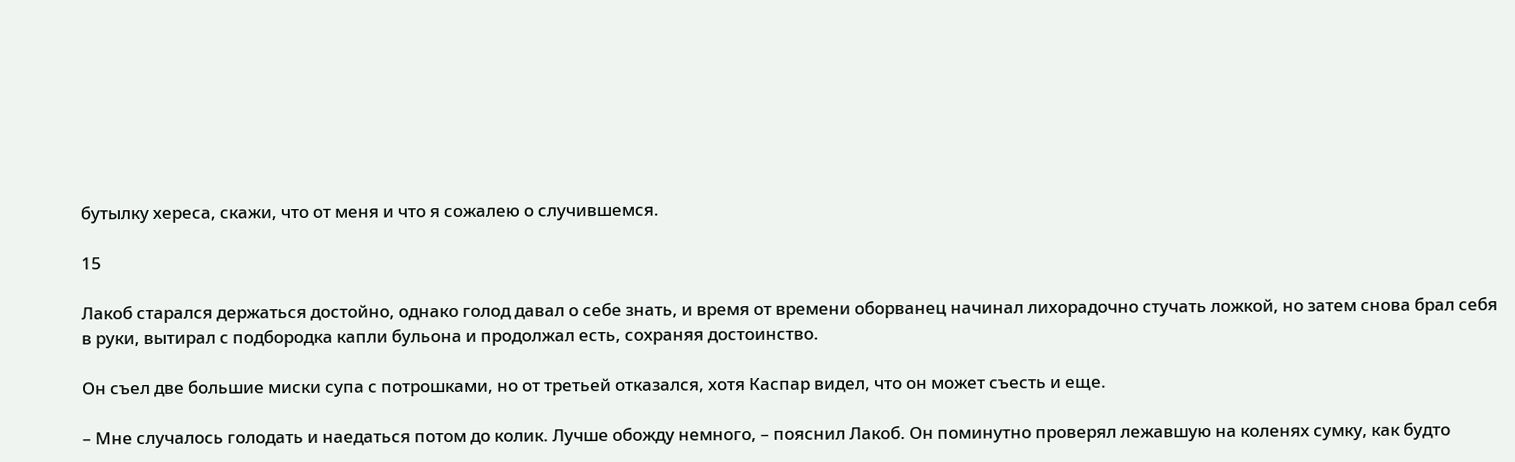бутылку хереса, скажи, что от меня и что я сожалею о случившемся.

15

Лакоб старался держаться достойно, однако голод давал о себе знать, и время от времени оборванец начинал лихорадочно стучать ложкой, но затем снова брал себя в руки, вытирал с подбородка капли бульона и продолжал есть, сохраняя достоинство.

Он съел две большие миски супа с потрошками, но от третьей отказался, хотя Каспар видел, что он может съесть и еще.

– Мне случалось голодать и наедаться потом до колик. Лучше обожду немного, – пояснил Лакоб. Он поминутно проверял лежавшую на коленях сумку, как будто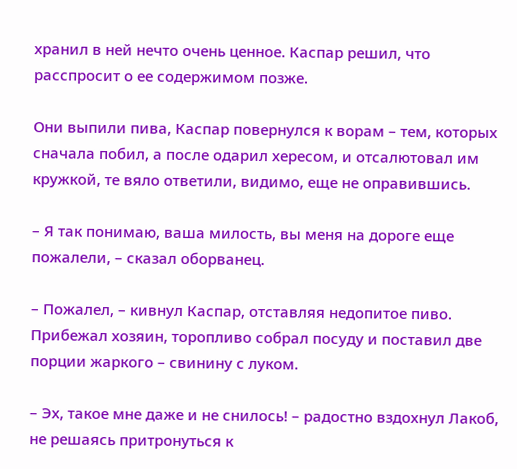хранил в ней нечто очень ценное. Каспар решил, что расспросит о ее содержимом позже.

Они выпили пива, Каспар повернулся к ворам – тем, которых сначала побил, а после одарил хересом, и отсалютовал им кружкой, те вяло ответили, видимо, еще не оправившись.

– Я так понимаю, ваша милость, вы меня на дороге еще пожалели, – сказал оборванец.

– Пожалел, – кивнул Каспар, отставляя недопитое пиво. Прибежал хозяин, торопливо собрал посуду и поставил две порции жаркого – свинину с луком.

– Эх, такое мне даже и не снилось! – радостно вздохнул Лакоб, не решаясь притронуться к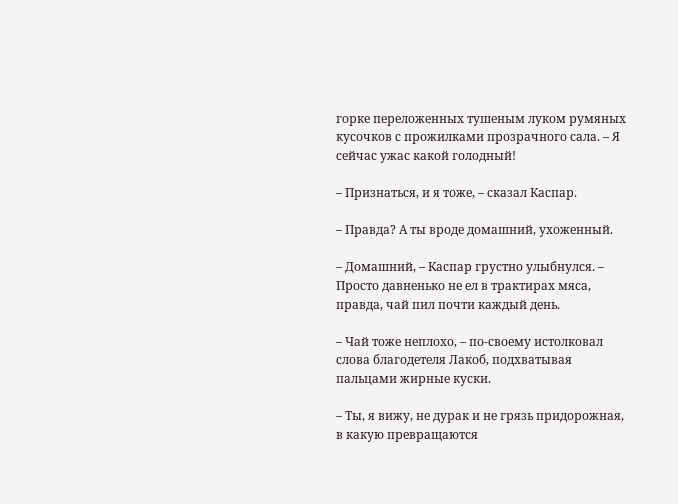горке переложенных тушеным луком румяных кусочков с прожилками прозрачного сала. – Я сейчас ужас какой голодный!

– Признаться, и я тоже, – сказал Каспар.

– Правда? А ты вроде домашний, ухоженный.

– Домашний, – Каспар грустно улыбнулся. – Просто давненько не ел в трактирах мяса, правда, чай пил почти каждый день.

– Чай тоже неплохо, – по-своему истолковал слова благодетеля Лакоб, подхватывая пальцами жирные куски.

– Ты, я вижу, не дурак и не грязь придорожная, в какую превращаются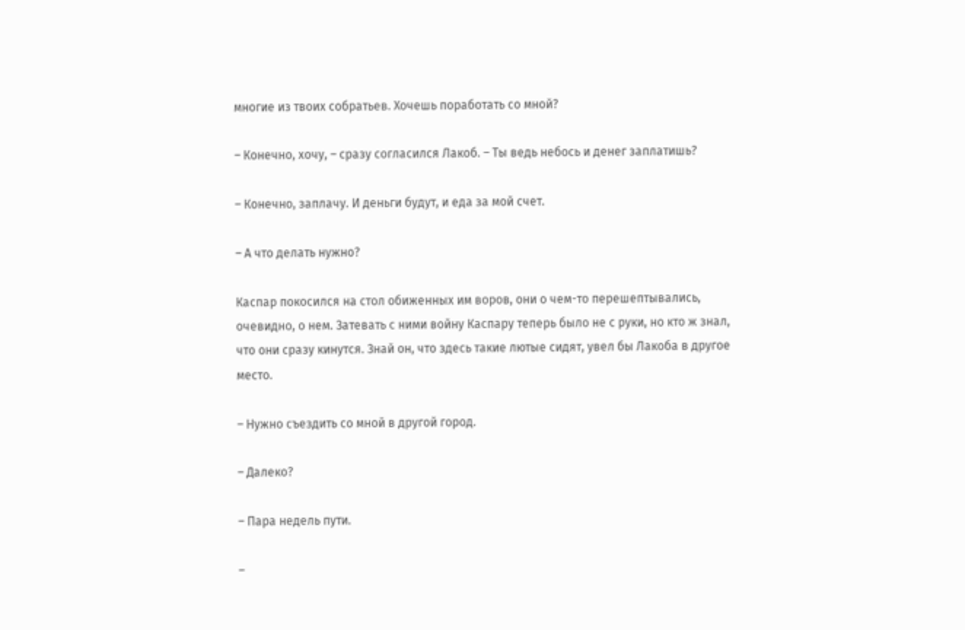многие из твоих собратьев. Хочешь поработать со мной?

– Конечно, хочу, – сразу согласился Лакоб. – Ты ведь небось и денег заплатишь?

– Конечно, заплачу. И деньги будут, и еда за мой счет.

– А что делать нужно?

Каспар покосился на стол обиженных им воров, они о чем-то перешептывались, очевидно, о нем. Затевать с ними войну Каспару теперь было не с руки, но кто ж знал, что они сразу кинутся. Знай он, что здесь такие лютые сидят, увел бы Лакоба в другое место.

– Нужно съездить со мной в другой город.

– Далеко?

– Пара недель пути.

–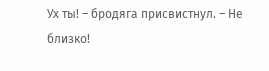Ух ты! – бродяга присвистнул. – Не близко!